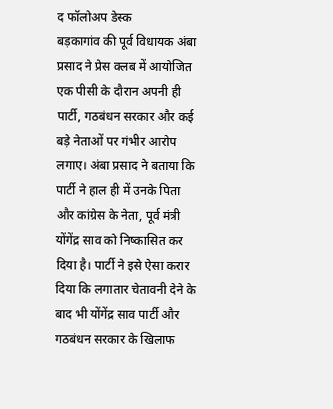द फॉलोअप डेस्क
बड़कागांव की पूर्व विधायक अंबा प्रसाद ने प्रेस क्लब में आयोजित एक पीसी के दौरान अपनी ही पार्टी, गठबंधन सरकार और कई बड़े नेताओं पर गंभीर आरोप लगाए। अंबा प्रसाद ने बताया कि पार्टी ने हाल ही में उनके पिता और कांग्रेस के नेता, पूर्व मंत्री योंगेंद्र साव को निष्कासित कर दिया है। पार्टी ने इसे ऐसा करार दिया कि लगातार चेतावनी देने के बाद भी योंगेंद्र साव पार्टी और गठबंधन सरकार के खिलाफ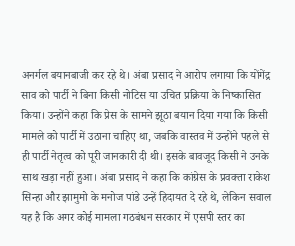अनर्गल बयानबाजी कर रहे थे। अंबा प्रसाद ने आरोप लगाया कि योंगेंद्र साव को पार्टी ने बिना किसी नोटिस या उचित प्रक्रिया के निष्कासित किया। उन्होंने कहा कि प्रेस के सामने झूठा बयान दिया गया कि किसी मामले को पार्टी में उठाना चाहिए था, जबकि वास्तव में उन्होंने पहले से ही पार्टी नेतृत्व को पूरी जानकारी दी थी। इसके बावजूद किसी ने उनके साथ खड़ा नहीं हुआ। अंबा प्रसाद ने कहा कि कांग्रेस के प्रवक्ता राकेश सिन्हा और झामुमो के मनोज पांडे उन्हें हिदायत दे रहे थे, लेकिन सवाल यह है कि अगर कोई मामला गठबंधन सरकार में एसपी स्तर का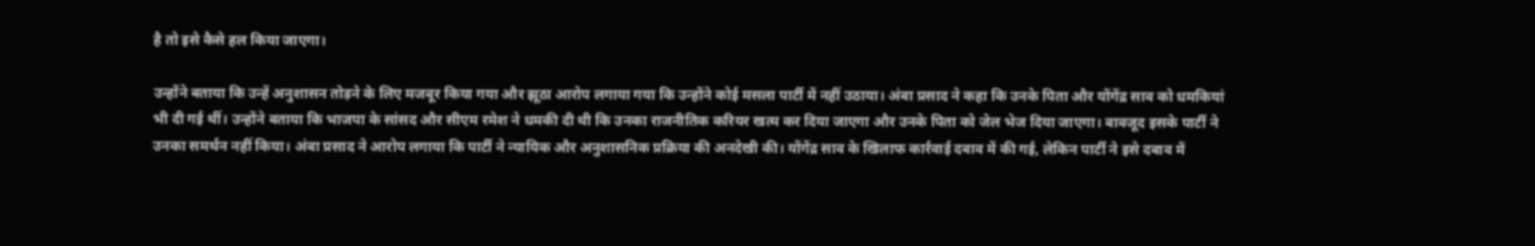है तो इसे कैसे हल किया जाएगा।

उन्होंने बताया कि उन्हें अनुशासन तोड़ने के लिए मजबूर किया गया और झूठा आरोप लगाया गया कि उन्होंने कोई मसला पार्टी में नहीं उठाया। अंबा प्रसाद ने कहा कि उनके पिता और योंगेंद्र साव को धमकियां भी दी गई थीं। उन्होंने बताया कि भाजपा के सांसद और सीएम रमेश ने धमकी दी थी कि उनका राजनीतिक करियर खत्म कर दिया जाएगा और उनके पिता को जेल भेज दिया जाएगा। बावजूद इसके पार्टी ने उनका समर्थन नहीं किया। अंबा प्रसाद ने आरोप लगाया कि पार्टी ने न्यायिक और अनुशासनिक प्रक्रिया की अनदेखी की। योंगेंद्र साव के खिलाफ कार्रवाई दबाव में की गई, लेकिन पार्टी ने इसे दबाव में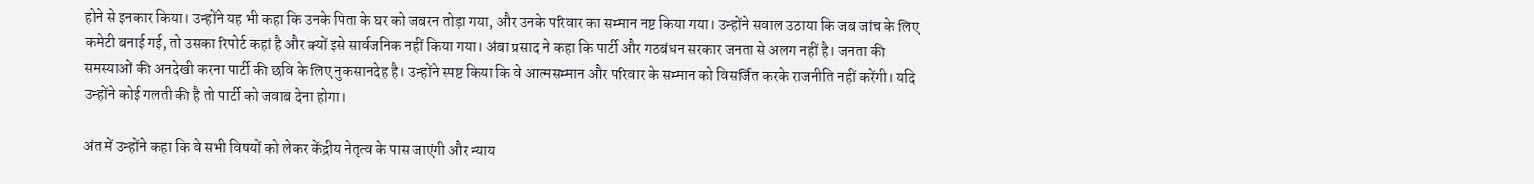होने से इनकार किया। उन्होंने यह भी कहा कि उनके पिता के घर को जबरन तोड़ा गया, और उनके परिवार का सम्मान नष्ट किया गया। उन्होंने सवाल उठाया कि जब जांच के लिए कमेटी बनाई गई, तो उसका रिपोर्ट कहां है और क्यों इसे सार्वजनिक नहीं किया गया। अंबा प्रसाद ने कहा कि पार्टी और गठबंधन सरकार जनता से अलग नहीं है। जनता की समस्याओं की अनदेखी करना पार्टी की छवि के लिए नुकसानदेह है। उन्होंने स्पष्ट किया कि वे आत्मसम्मान और परिवार के सम्मान को विसर्जित करके राजनीति नहीं करेंगी। यदि उन्होंने कोई गलती की है तो पार्टी को जवाब देना होगा।

अंत में उन्होंने कहा कि वे सभी विषयों को लेकर केंद्रीय नेतृत्व के पास जाएंगी और न्याय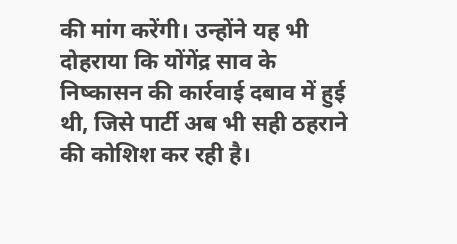की मांग करेंगी। उन्होंने यह भी दोहराया कि योंगेंद्र साव के निष्कासन की कार्रवाई दबाव में हुई थी, जिसे पार्टी अब भी सही ठहराने की कोशिश कर रही है।